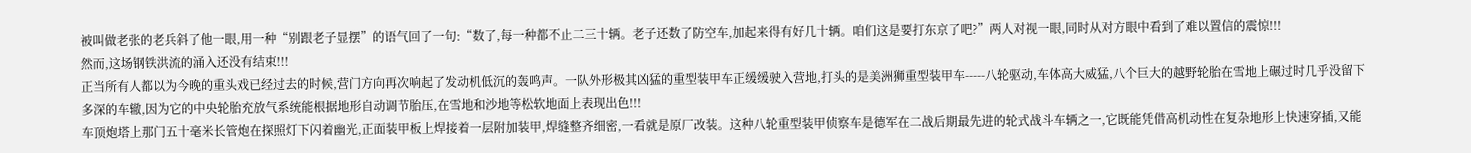被叫做老张的老兵斜了他一眼,用一种“别跟老子显摆”的语气回了一句:“数了,每一种都不止二三十辆。老子还数了防空车,加起来得有好几十辆。咱们这是要打东京了吧?”两人对视一眼,同时从对方眼中看到了难以置信的震惊!!!
然而,这场钢铁洪流的涌入还没有结束!!!
正当所有人都以为今晚的重头戏已经过去的时候,营门方向再次响起了发动机低沉的轰鸣声。一队外形极其凶猛的重型装甲车正缓缓驶入营地,打头的是美洲狮重型装甲车-----八轮驱动,车体高大威猛,八个巨大的越野轮胎在雪地上碾过时几乎没留下多深的车辙,因为它的中央轮胎充放气系统能根据地形自动调节胎压,在雪地和沙地等松软地面上表现出色!!!
车顶炮塔上那门五十毫米长管炮在探照灯下闪着幽光,正面装甲板上焊接着一层附加装甲,焊缝整齐细密,一看就是原厂改装。这种八轮重型装甲侦察车是德军在二战后期最先进的轮式战斗车辆之一,它既能凭借高机动性在复杂地形上快速穿插,又能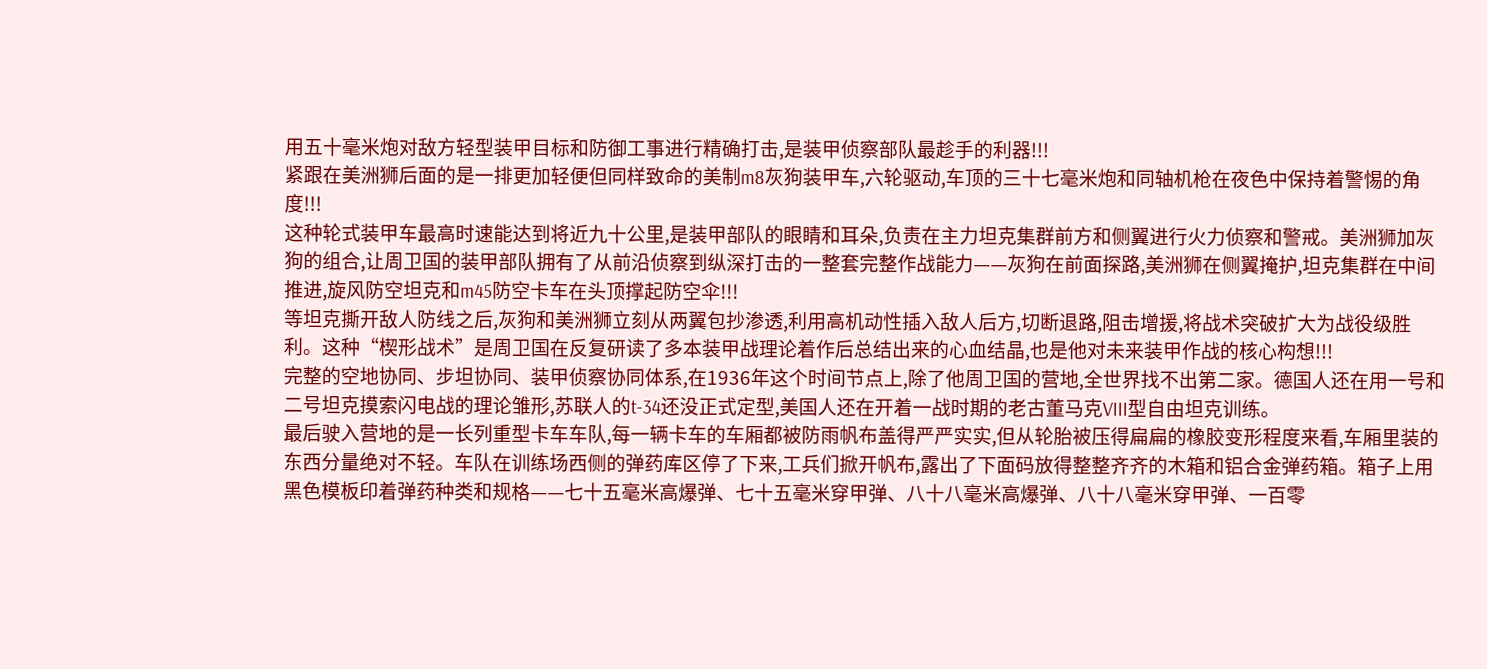用五十毫米炮对敌方轻型装甲目标和防御工事进行精确打击,是装甲侦察部队最趁手的利器!!!
紧跟在美洲狮后面的是一排更加轻便但同样致命的美制m8灰狗装甲车,六轮驱动,车顶的三十七毫米炮和同轴机枪在夜色中保持着警惕的角度!!!
这种轮式装甲车最高时速能达到将近九十公里,是装甲部队的眼睛和耳朵,负责在主力坦克集群前方和侧翼进行火力侦察和警戒。美洲狮加灰狗的组合,让周卫国的装甲部队拥有了从前沿侦察到纵深打击的一整套完整作战能力——灰狗在前面探路,美洲狮在侧翼掩护,坦克集群在中间推进,旋风防空坦克和m45防空卡车在头顶撑起防空伞!!!
等坦克撕开敌人防线之后,灰狗和美洲狮立刻从两翼包抄渗透,利用高机动性插入敌人后方,切断退路,阻击增援,将战术突破扩大为战役级胜利。这种“楔形战术”是周卫国在反复研读了多本装甲战理论着作后总结出来的心血结晶,也是他对未来装甲作战的核心构想!!!
完整的空地协同、步坦协同、装甲侦察协同体系,在1936年这个时间节点上,除了他周卫国的营地,全世界找不出第二家。德国人还在用一号和二号坦克摸索闪电战的理论雏形,苏联人的t-34还没正式定型,美国人还在开着一战时期的老古董马克VIII型自由坦克训练。
最后驶入营地的是一长列重型卡车车队,每一辆卡车的车厢都被防雨帆布盖得严严实实,但从轮胎被压得扁扁的橡胶变形程度来看,车厢里装的东西分量绝对不轻。车队在训练场西侧的弹药库区停了下来,工兵们掀开帆布,露出了下面码放得整整齐齐的木箱和铝合金弹药箱。箱子上用黑色模板印着弹药种类和规格——七十五毫米高爆弹、七十五毫米穿甲弹、八十八毫米高爆弹、八十八毫米穿甲弹、一百零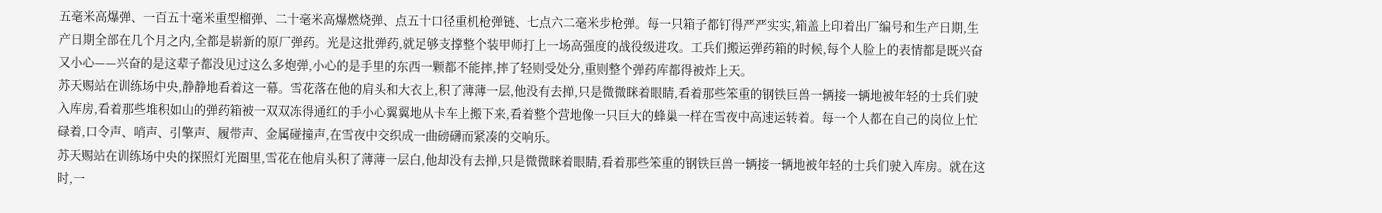五毫米高爆弹、一百五十毫米重型榴弹、二十毫米高爆燃烧弹、点五十口径重机枪弹链、七点六二毫米步枪弹。每一只箱子都钉得严严实实,箱盖上印着出厂编号和生产日期,生产日期全部在几个月之内,全都是崭新的原厂弹药。光是这批弹药,就足够支撑整个装甲师打上一场高强度的战役级进攻。工兵们搬运弹药箱的时候,每个人脸上的表情都是既兴奋又小心——兴奋的是这辈子都没见过这么多炮弹,小心的是手里的东西一颗都不能摔,摔了轻则受处分,重则整个弹药库都得被炸上天。
苏天赐站在训练场中央,静静地看着这一幕。雪花落在他的肩头和大衣上,积了薄薄一层,他没有去掸,只是微微眯着眼睛,看着那些笨重的钢铁巨兽一辆接一辆地被年轻的士兵们驶入库房,看着那些堆积如山的弹药箱被一双双冻得通红的手小心翼翼地从卡车上搬下来,看着整个营地像一只巨大的蜂巢一样在雪夜中高速运转着。每一个人都在自己的岗位上忙碌着,口令声、哨声、引擎声、履带声、金属碰撞声,在雪夜中交织成一曲磅礴而紧凑的交响乐。
苏天赐站在训练场中央的探照灯光圈里,雪花在他肩头积了薄薄一层白,他却没有去掸,只是微微眯着眼睛,看着那些笨重的钢铁巨兽一辆接一辆地被年轻的士兵们驶入库房。就在这时,一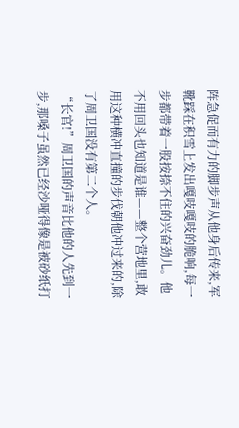阵急促而有力的脚步声从他身后传来,军靴踩在积雪上发出嘎吱嘎吱的脆响,每一步都带着一股按捺不住的兴奋劲儿。他不用回头也知道是谁——整个营地里,敢用这种横冲直撞的步伐朝他冲过来的,除了周卫国没有第二个人。
“长官!”周卫国的声音比他的人先到一步,那嗓子虽然已经沙哑得像是被砂纸打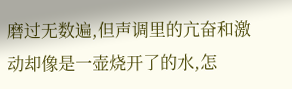磨过无数遍,但声调里的亢奋和激动却像是一壶烧开了的水,怎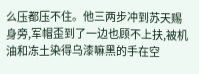么压都压不住。他三两步冲到苏天赐身旁,军帽歪到了一边也顾不上扶,被机油和冻土染得乌漆嘛黑的手在空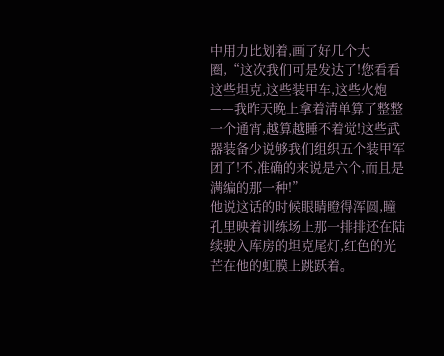中用力比划着,画了好几个大圈,“这次我们可是发达了!您看看这些坦克,这些装甲车,这些火炮——我昨天晚上拿着清单算了整整一个通宵,越算越睡不着觉!这些武器装备少说够我们组织五个装甲军团了!不,准确的来说是六个,而且是满编的那一种!”
他说这话的时候眼睛瞪得浑圆,瞳孔里映着训练场上那一排排还在陆续驶入库房的坦克尾灯,红色的光芒在他的虹膜上跳跃着。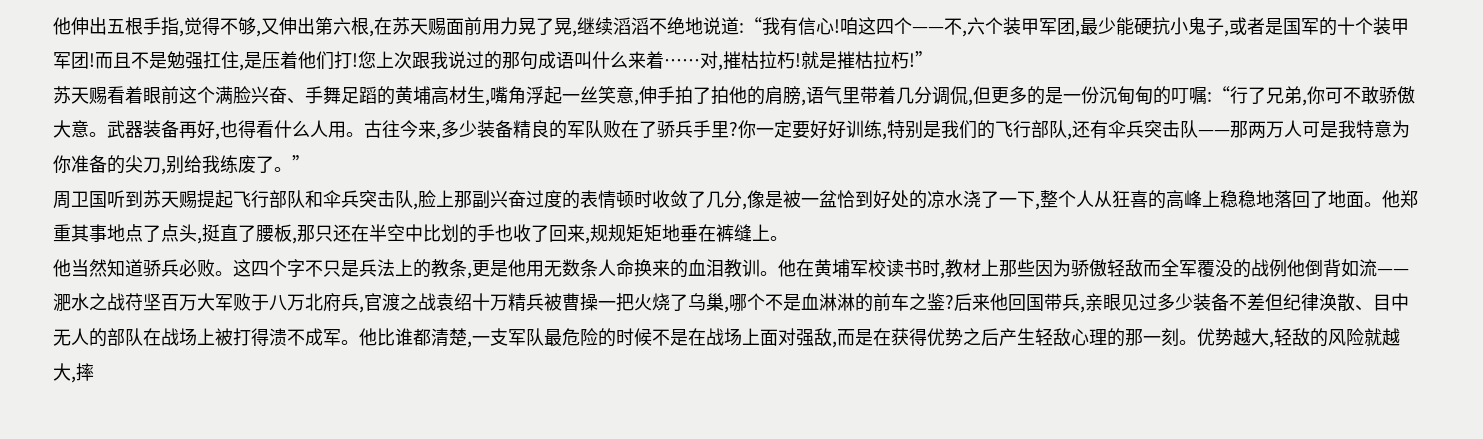他伸出五根手指,觉得不够,又伸出第六根,在苏天赐面前用力晃了晃,继续滔滔不绝地说道:“我有信心!咱这四个——不,六个装甲军团,最少能硬抗小鬼子,或者是国军的十个装甲军团!而且不是勉强扛住,是压着他们打!您上次跟我说过的那句成语叫什么来着……对,摧枯拉朽!就是摧枯拉朽!”
苏天赐看着眼前这个满脸兴奋、手舞足蹈的黄埔高材生,嘴角浮起一丝笑意,伸手拍了拍他的肩膀,语气里带着几分调侃,但更多的是一份沉甸甸的叮嘱:“行了兄弟,你可不敢骄傲大意。武器装备再好,也得看什么人用。古往今来,多少装备精良的军队败在了骄兵手里?你一定要好好训练,特别是我们的飞行部队,还有伞兵突击队——那两万人可是我特意为你准备的尖刀,别给我练废了。”
周卫国听到苏天赐提起飞行部队和伞兵突击队,脸上那副兴奋过度的表情顿时收敛了几分,像是被一盆恰到好处的凉水浇了一下,整个人从狂喜的高峰上稳稳地落回了地面。他郑重其事地点了点头,挺直了腰板,那只还在半空中比划的手也收了回来,规规矩矩地垂在裤缝上。
他当然知道骄兵必败。这四个字不只是兵法上的教条,更是他用无数条人命换来的血泪教训。他在黄埔军校读书时,教材上那些因为骄傲轻敌而全军覆没的战例他倒背如流——淝水之战苻坚百万大军败于八万北府兵,官渡之战袁绍十万精兵被曹操一把火烧了乌巢,哪个不是血淋淋的前车之鉴?后来他回国带兵,亲眼见过多少装备不差但纪律涣散、目中无人的部队在战场上被打得溃不成军。他比谁都清楚,一支军队最危险的时候不是在战场上面对强敌,而是在获得优势之后产生轻敌心理的那一刻。优势越大,轻敌的风险就越大,摔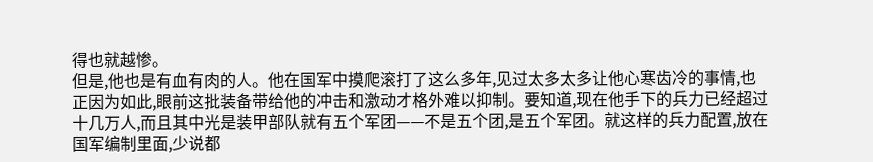得也就越惨。
但是,他也是有血有肉的人。他在国军中摸爬滚打了这么多年,见过太多太多让他心寒齿冷的事情,也正因为如此,眼前这批装备带给他的冲击和激动才格外难以抑制。要知道,现在他手下的兵力已经超过十几万人,而且其中光是装甲部队就有五个军团——不是五个团,是五个军团。就这样的兵力配置,放在国军编制里面,少说都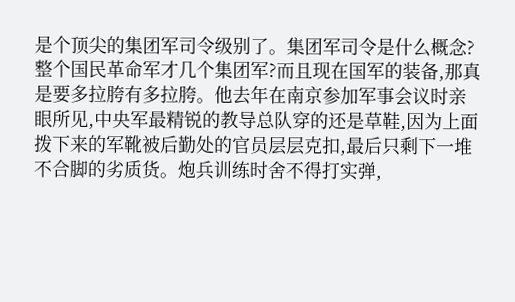是个顶尖的集团军司令级别了。集团军司令是什么概念?整个国民革命军才几个集团军?而且现在国军的装备,那真是要多拉胯有多拉胯。他去年在南京参加军事会议时亲眼所见,中央军最精锐的教导总队穿的还是草鞋,因为上面拨下来的军靴被后勤处的官员层层克扣,最后只剩下一堆不合脚的劣质货。炮兵训练时舍不得打实弹,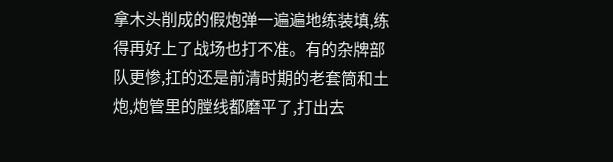拿木头削成的假炮弹一遍遍地练装填,练得再好上了战场也打不准。有的杂牌部队更惨,扛的还是前清时期的老套筒和土炮,炮管里的膛线都磨平了,打出去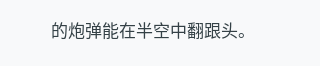的炮弹能在半空中翻跟头。